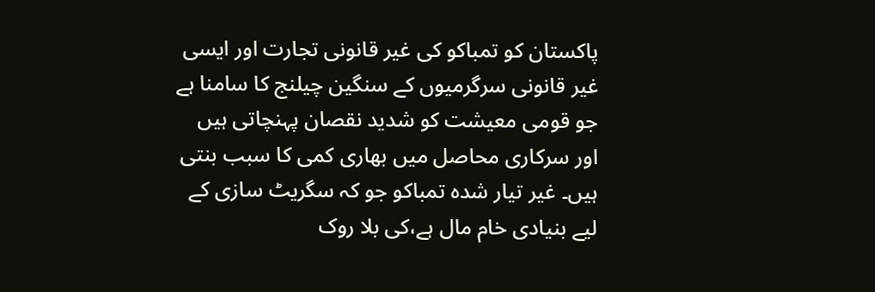پاکستان کو تمباکو کی غیر قانونی تجارت اور ایسی غیر قانونی سرگرمیوں کے سنگین چیلنج کا سامنا ہے جو قومی معیشت کو شدید نقصان پہنچاتی ہیں اور سرکاری محاصل میں بھاری کمی کا سبب بنتی ہیں۔ غیر تیار شدہ تمباکو جو کہ سگریٹ سازی کے لیے بنیادی خام مال ہے،کی بلا روک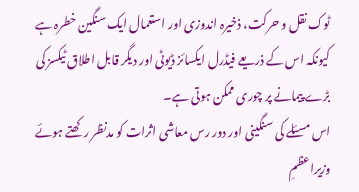ٹوک نقل و حرکت، ذخیرہ اندوزی اور استعمال ایک سنگین خطرہ ہے کیونکہ اس کے ذریعے فیڈرل ایکسائز ڈیوٹی اور دیگر قابل اطلاق ٹیکسز کی بڑے پیمانے پر چوری ممکن ہوتی ہے۔
اس مسئلے کی سنگینی اور دور رس معاشی اثرات کو مدنظر رکھتے ہوئے وزیراعظمِ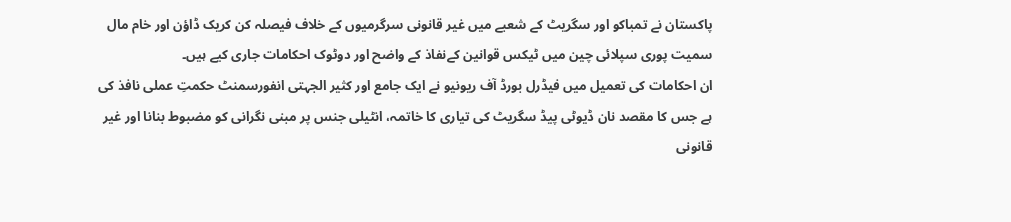پاکستان نے تمباکو اور سگریٹ کے شعبے میں غیر قانونی سرگرمیوں کے خلاف فیصلہ کن کریک ڈاؤن اور خام مال سمیت پوری سپلائی چین میں ٹیکس قوانین کےنفاذ کے واضح اور دوٹوک احکامات جاری کیے ہیں۔
ان احکامات کی تعمیل میں فیڈرل بورڈ آف ریونیو نے ایک جامع اور کثیر الجہتی انفورسمنٹ حکمتِ عملی نافذ کی ہے جس کا مقصد نان ڈیوٹی پیڈ سگریٹ کی تیاری کا خاتمہ، انٹیلی جنس پر مبنی نگرانی کو مضبوط بنانا اور غیر قانونی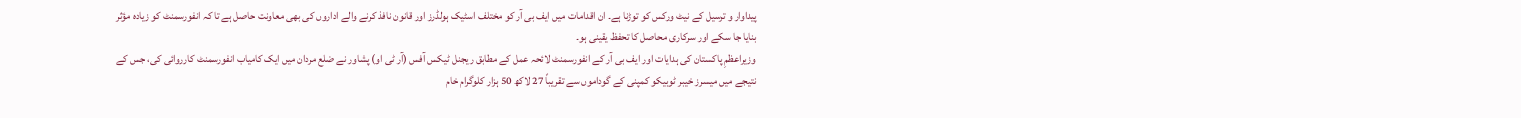پیداوار و ترسیل کے نیٹ ورکس کو توڑنا ہے۔ ان اقدامات میں ایف بی آر کو مختلف اسٹیک ہولڈرز اور قانون نافذ کرنے والے اداروں کی بھی معاونت حاصل ہے تا کہ انفورسمنٹ کو زیادہ مؤثر بنایا جا سکے اور سرکاری محاصل کا تحفظ یقینی ہو۔
وزیراعظمِ پاکستان کی ہدایات اور ایف بی آر کے انفورسمنٹ لائحہ عمل کے مطابق ریجنل ٹیکس آفس (آر ٹی او) پشاور نے ضلع مردان میں ایک کامیاب انفورسمنٹ کارروائی کی، جس کے نتیجے میں میسرز خیبر ٹوبیکو کمپنی کے گوداموں سے تقریباً 27 لاکھ 50 ہزار کلوگرام خام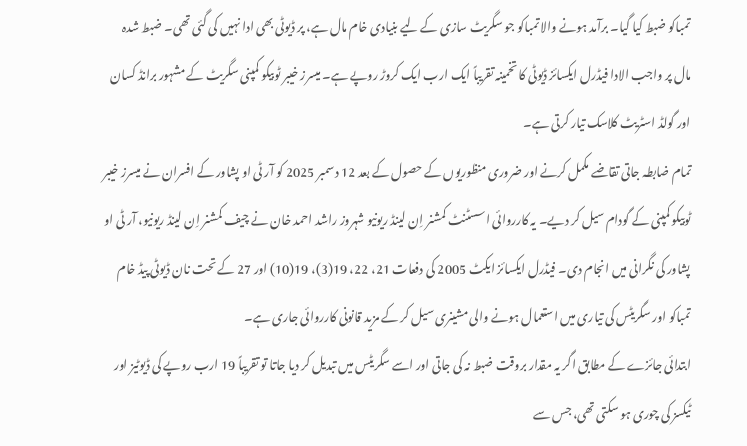تمباکو ضبط کیا گیا۔ برآمد ہونے والا تمباکو جو سگریٹ سازی کے لیے بنیادی خام مال ہے، پر ڈیوٹی بھی ادا نہیں کی گئی تھی۔ ضبط شدہ مال پر واجب الادا فیڈرل ایکسائز ڈیوٹی کا تخمینہ تقریباً ایک ارب ایک کروڑ روپے ہے۔ میسرز خیبر ٹوبیکو کمپنی سگریٹ کے مشہور برانڈ کسان اور گولڈ اسٹریٹ کلاسک تیار کرتی ہے۔
تمام ضابطہ جاتی تقاضے مکمل کرنے اور ضروری منظوریوں کے حصول کے بعد 12 دسمبر 2025 کو آر ٹی او پشاور کے افسران نے میسرز خیبر ٹوبیکو کمپنی کے گودام سیل کر دیے۔ یہ کارروائی اسسٹنٹ کمشنر اِن لینڈ ریونیو شہروز راشد احمد خان نے چیف کمشنر اِن لینڈ ریونیو، آر ٹی او پشاور کی نگرانی میں انجام دی۔ فیڈرل ایکسائز ایکٹ 2005 کی دفعات 21، 22، 19(3)، 19(10) اور 27 کے تحت نان ڈیوٹی پیڈ خام تمباکو اور سگریٹس کی تیاری میں استعمال ہونے والی مشینری سیل کر کے مزید قانونی کارروائی جاری ہے۔
ابتدائی جائزے کے مطابق اگر یہ مقدار بروقت ضبط نہ کی جاتی اور اسے سگریٹس میں تبدیل کر دیا جاتا تو تقریباً 19 ارب روپے کی ڈیوٹیز اور ٹیکسز کی چوری ہو سکتی تھی، جس سے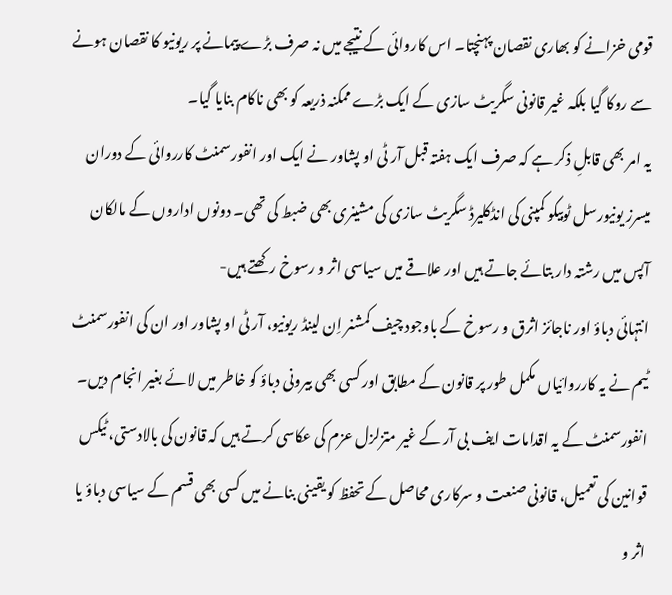قومی خزانے کو بھاری نقصان پہنچتا۔ اس کاروائی کے نتیجے میں نہ صرف بڑے پیمانے پر ریونیو کا نقصان ہونے سے روکا گیا بلکہ غیر قانونی سگریٹ سازی کے ایک بڑے ممکنہ ذریعہ کو بھی ناکام بنایا گیا۔
یہ امر بھی قابلِ ذکر ہے کہ صرف ایک ہفتہ قبل آر ٹی او پشاور نے ایک اور انفورسمنٹ کارروائی کے دوران میسرز یونیورسل ٹوبیکو کمپنی کی انڈکلیرڈ سگریٹ سازی کی مشینری بھی ضبط کی تھی۔ دونوں اداروں کے مالکان آپس میں رشتہ دار بتائے جاتے ہیں اور علاقے میں سیاسی اثر و رسوخ رکھتے ہیں-
انتہائی دباؤ اور ناجائز اثرق و رسوخ کے باوجود چیف کمشنر اِن لینڈ ریونیو، آر ٹی او پشاور اور ان کی انفورسمنٹ ٹیم نے یہ کارروائیاں مکمل طور پر قانون کے مطابق اور کسی بھی بیرونی دباؤ کو خاطر میں لائے بغیر انجام دیں۔
انفورسمنٹ کے یہ اقدامات ایف بی آر کے غیر متزلزل عزم کی عکاسی کرتے ہیں کہ قانون کی بالادستی، ٹیکس قوانین کی تعمیل، قانونی صنعت و سرکاری محاصل کے تحفظ کو یقینی بنانے میں کسی بھی قسم کے سیاسی دباؤ یا اثر و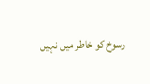رسوخ کو خاطر میں نہیں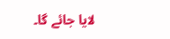لایا جائے گا۔